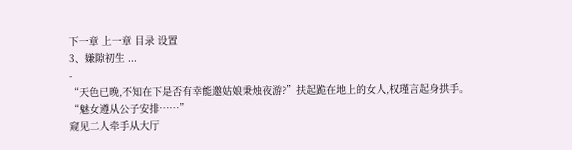下一章 上一章 目录 设置
3、嫌隙初生 ...
-
“天色已晚,不知在下是否有幸能邀姑娘秉烛夜游?”扶起跪在地上的女人,权瑾言起身拱手。
“魅女遵从公子安排……”
窥见二人牵手从大厅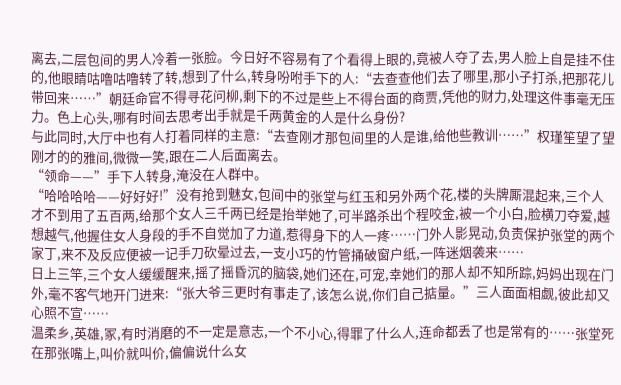离去,二层包间的男人冷着一张脸。今日好不容易有了个看得上眼的,竟被人夺了去,男人脸上自是挂不住的,他眼睛咕噜咕噜转了转,想到了什么,转身吩咐手下的人:“去查查他们去了哪里,那小子打杀,把那花儿带回来……”朝廷命官不得寻花问柳,剩下的不过是些上不得台面的商贾,凭他的财力,处理这件事毫无压力。色上心头,哪有时间去思考出手就是千两黄金的人是什么身份?
与此同时,大厅中也有人打着同样的主意:“去查刚才那包间里的人是谁,给他些教训……”权瑾笙望了望刚才的的雅间,微微一笑,跟在二人后面离去。
“领命——”手下人转身,淹没在人群中。
“哈哈哈哈——好好好!”没有抢到魅女,包间中的张堂与红玉和另外两个花,楼的头牌厮混起来,三个人才不到用了五百两,给那个女人三千两已经是抬举她了,可半路杀出个程咬金,被一个小白,脸横刀夺爱,越想越气,他握住女人身段的手不自觉加了力道,惹得身下的人一疼……门外人影晃动,负责保护张堂的两个家丁,来不及反应便被一记手刀砍晕过去,一支小巧的竹管捅破窗户纸,一阵迷烟袭来……
日上三竿,三个女人缓缓醒来,摇了摇昏沉的脑袋,她们还在,可宠,幸她们的那人却不知所踪,妈妈出现在门外,毫不客气地开门进来:“张大爷三更时有事走了,该怎么说,你们自己掂量。”三人面面相觑,彼此却又心照不宣……
温柔乡,英雄,冢,有时消磨的不一定是意志,一个不小心,得罪了什么人,连命都丢了也是常有的……张堂死在那张嘴上,叫价就叫价,偏偏说什么女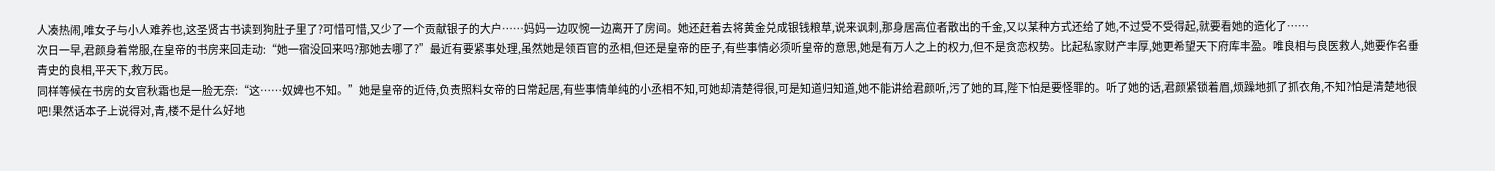人凑热闹,唯女子与小人难养也,这圣贤古书读到狗肚子里了?可惜可惜,又少了一个贡献银子的大户……妈妈一边叹惋一边离开了房间。她还赶着去将黄金兑成银钱粮草,说来讽刺,那身居高位者散出的千金,又以某种方式还给了她,不过受不受得起,就要看她的造化了……
次日一早,君颜身着常服,在皇帝的书房来回走动:“她一宿没回来吗?那她去哪了?”最近有要紧事处理,虽然她是领百官的丞相,但还是皇帝的臣子,有些事情必须听皇帝的意思,她是有万人之上的权力,但不是贪恋权势。比起私家财产丰厚,她更希望天下府库丰盈。唯良相与良医救人,她要作名垂青史的良相,平天下,救万民。
同样等候在书房的女官秋霜也是一脸无奈:“这……奴婢也不知。”她是皇帝的近侍,负责照料女帝的日常起居,有些事情单纯的小丞相不知,可她却清楚得很,可是知道归知道,她不能讲给君颜听,污了她的耳,陛下怕是要怪罪的。听了她的话,君颜紧锁着眉,烦躁地抓了抓衣角,不知?怕是清楚地很吧!果然话本子上说得对,青,楼不是什么好地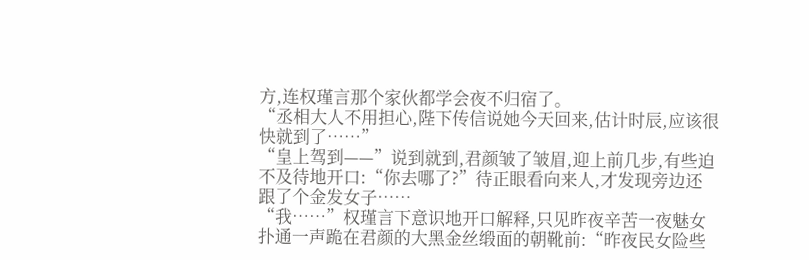方,连权瑾言那个家伙都学会夜不归宿了。
“丞相大人不用担心,陛下传信说她今天回来,估计时辰,应该很快就到了……”
“皇上驾到——”说到就到,君颜皱了皱眉,迎上前几步,有些迫不及待地开口:“你去哪了?”待正眼看向来人,才发现旁边还跟了个金发女子……
“我……”权瑾言下意识地开口解释,只见昨夜辛苦一夜魅女扑通一声跪在君颜的大黑金丝缎面的朝靴前:“昨夜民女险些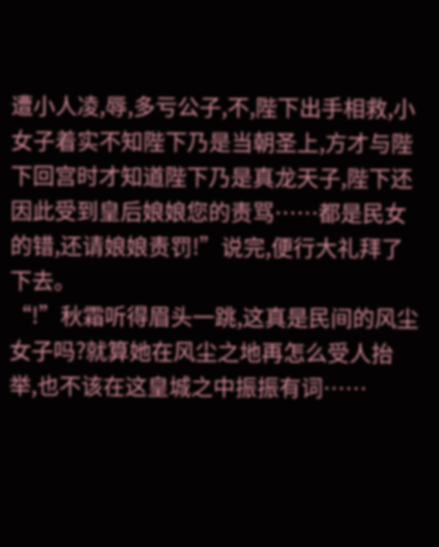遭小人凌,辱,多亏公子,不,陛下出手相救,小女子着实不知陛下乃是当朝圣上,方才与陛下回宫时才知道陛下乃是真龙天子,陛下还因此受到皇后娘娘您的责骂……都是民女的错,还请娘娘责罚!”说完,便行大礼拜了下去。
“!”秋霜听得眉头一跳,这真是民间的风尘女子吗?就算她在风尘之地再怎么受人抬举,也不该在这皇城之中振振有词……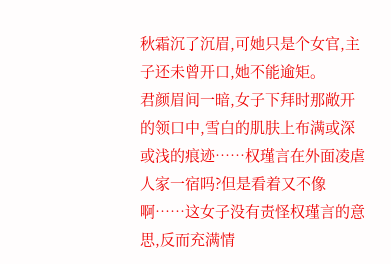秋霜沉了沉眉,可她只是个女官,主子还未曾开口,她不能逾矩。
君颜眉间一暗,女子下拜时那敞开的领口中,雪白的肌肤上布满或深或浅的痕迹……权瑾言在外面凌虐人家一宿吗?但是看着又不像啊……这女子没有责怪权瑾言的意思,反而充满情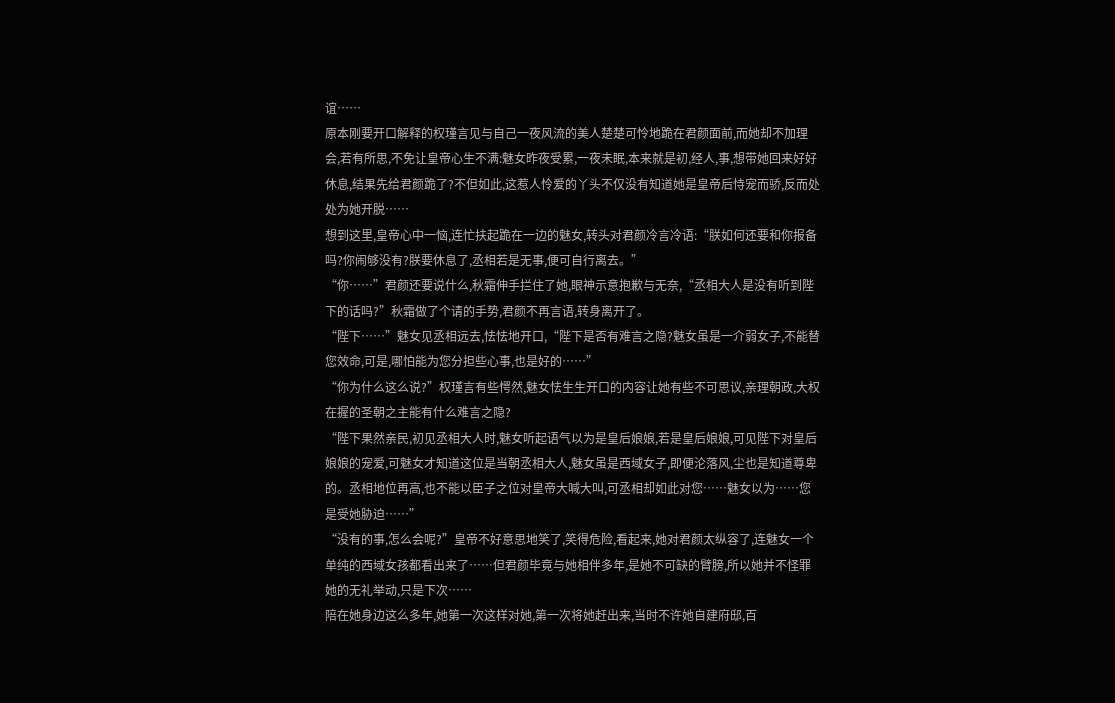谊……
原本刚要开口解释的权瑾言见与自己一夜风流的美人楚楚可怜地跪在君颜面前,而她却不加理会,若有所思,不免让皇帝心生不满:魅女昨夜受累,一夜未眠,本来就是初,经人,事,想带她回来好好休息,结果先给君颜跪了?不但如此,这惹人怜爱的丫头不仅没有知道她是皇帝后恃宠而骄,反而处处为她开脱……
想到这里,皇帝心中一恼,连忙扶起跪在一边的魅女,转头对君颜冷言冷语:“朕如何还要和你报备吗?你闹够没有?朕要休息了,丞相若是无事,便可自行离去。”
“你……”君颜还要说什么,秋霜伸手拦住了她,眼神示意抱歉与无奈,“丞相大人是没有听到陛下的话吗?”秋霜做了个请的手势,君颜不再言语,转身离开了。
“陛下……”魅女见丞相远去,怯怯地开口,“陛下是否有难言之隐?魅女虽是一介弱女子,不能替您效命,可是,哪怕能为您分担些心事,也是好的……”
“你为什么这么说?”权瑾言有些愕然,魅女怯生生开口的内容让她有些不可思议,亲理朝政,大权在握的圣朝之主能有什么难言之隐?
“陛下果然亲民,初见丞相大人时,魅女听起语气以为是皇后娘娘,若是皇后娘娘,可见陛下对皇后娘娘的宠爱,可魅女才知道这位是当朝丞相大人,魅女虽是西域女子,即便沦落风,尘也是知道尊卑的。丞相地位再高,也不能以臣子之位对皇帝大喊大叫,可丞相却如此对您……魅女以为……您是受她胁迫……”
“没有的事,怎么会呢?”皇帝不好意思地笑了,笑得危险,看起来,她对君颜太纵容了,连魅女一个单纯的西域女孩都看出来了……但君颜毕竟与她相伴多年,是她不可缺的臂膀,所以她并不怪罪她的无礼举动,只是下次……
陪在她身边这么多年,她第一次这样对她,第一次将她赶出来,当时不许她自建府邸,百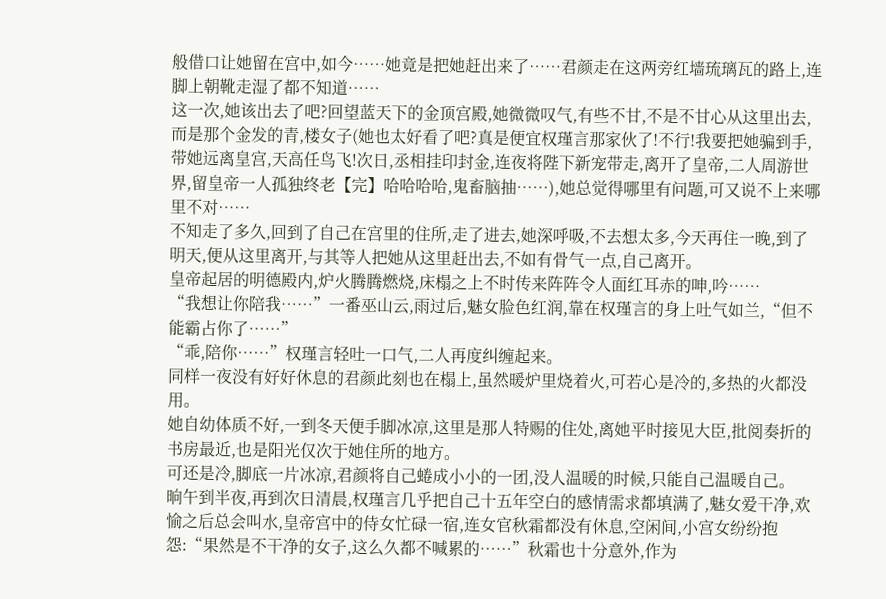般借口让她留在宫中,如今……她竟是把她赶出来了……君颜走在这两旁红墙琉璃瓦的路上,连脚上朝靴走湿了都不知道……
这一次,她该出去了吧?回望蓝天下的金顶宫殿,她微微叹气,有些不甘,不是不甘心从这里出去,而是那个金发的青,楼女子(她也太好看了吧?真是便宜权瑾言那家伙了!不行!我要把她骗到手,带她远离皇宫,天高任鸟飞!次日,丞相挂印封金,连夜将陛下新宠带走,离开了皇帝,二人周游世界,留皇帝一人孤独终老【完】哈哈哈哈,鬼畜脑抽……),她总觉得哪里有问题,可又说不上来哪里不对……
不知走了多久,回到了自己在宫里的住所,走了进去,她深呼吸,不去想太多,今天再住一晚,到了明天,便从这里离开,与其等人把她从这里赶出去,不如有骨气一点,自己离开。
皇帝起居的明德殿内,炉火腾腾燃烧,床榻之上不时传来阵阵令人面红耳赤的呻,吟……
“我想让你陪我……”一番巫山云,雨过后,魅女脸色红润,靠在权瑾言的身上吐气如兰,“但不能霸占你了……”
“乖,陪你……”权瑾言轻吐一口气,二人再度纠缠起来。
同样一夜没有好好休息的君颜此刻也在榻上,虽然暖炉里烧着火,可若心是冷的,多热的火都没用。
她自幼体质不好,一到冬天便手脚冰凉,这里是那人特赐的住处,离她平时接见大臣,批阅奏折的书房最近,也是阳光仅次于她住所的地方。
可还是冷,脚底一片冰凉,君颜将自己蜷成小小的一团,没人温暖的时候,只能自己温暖自己。
晌午到半夜,再到次日清晨,权瑾言几乎把自己十五年空白的感情需求都填满了,魅女爱干净,欢愉之后总会叫水,皇帝宫中的侍女忙碌一宿,连女官秋霜都没有休息,空闲间,小宫女纷纷抱怨:“果然是不干净的女子,这么久都不喊累的……”秋霜也十分意外,作为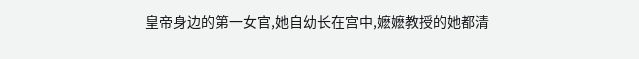皇帝身边的第一女官,她自幼长在宫中,嬷嬷教授的她都清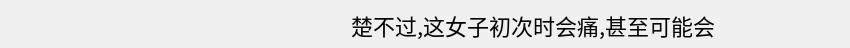楚不过,这女子初次时会痛,甚至可能会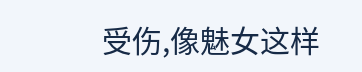受伤,像魅女这样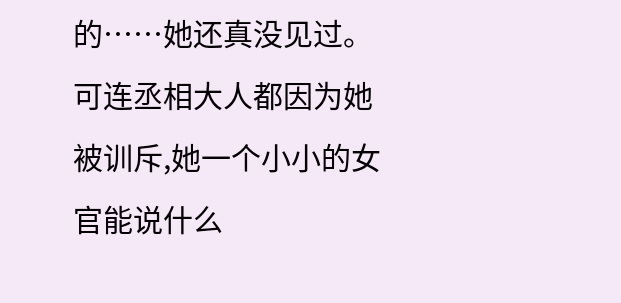的……她还真没见过。
可连丞相大人都因为她被训斥,她一个小小的女官能说什么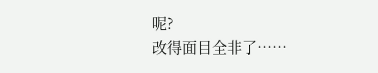呢?
改得面目全非了……